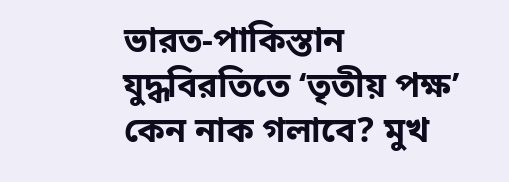ভারত-পাকিস্তান যুদ্ধবিরতিতে ‘তৃতীয় পক্ষ’ কেন নাক গলাবে? মুখ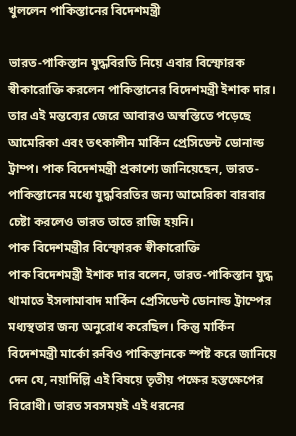খুললেন পাকিস্তানের বিদেশমন্ত্রী

ভারত-পাকিস্তান যুদ্ধবিরতি নিয়ে এবার বিস্ফোরক স্বীকারোক্তি করলেন পাকিস্তানের বিদেশমন্ত্রী ইশাক দার। তার এই মন্তব্যের জেরে আবারও অস্বস্তিতে পড়েছে আমেরিকা এবং তৎকালীন মার্কিন প্রেসিডেন্ট ডোনাল্ড ট্রাম্প। পাক বিদেশমন্ত্রী প্রকাশ্যে জানিয়েছেন, ভারত-পাকিস্তানের মধ্যে যুদ্ধবিরতির জন্য আমেরিকা বারবার চেষ্টা করলেও ভারত তাতে রাজি হয়নি।
পাক বিদেশমন্ত্রীর বিস্ফোরক স্বীকারোক্তি
পাক বিদেশমন্ত্রী ইশাক দার বলেন, ভারত-পাকিস্তান যুদ্ধ থামাতে ইসলামাবাদ মার্কিন প্রেসিডেন্ট ডোনাল্ড ট্রাম্পের মধ্যস্থতার জন্য অনুরোধ করেছিল। কিন্তু মার্কিন বিদেশমন্ত্রী মার্কো রুবিও পাকিস্তানকে স্পষ্ট করে জানিয়ে দেন যে, নয়াদিল্লি এই বিষয়ে তৃতীয় পক্ষের হস্তক্ষেপের বিরোধী। ভারত সবসময়ই এই ধরনের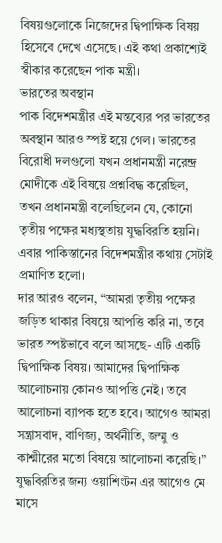বিষয়গুলোকে নিজেদের দ্বিপাক্ষিক বিষয় হিসেবে দেখে এসেছে। এই কথা প্রকাশ্যেই স্বীকার করেছেন পাক মন্ত্রী।
ভারতের অবস্থান
পাক বিদেশমন্ত্রীর এই মন্তব্যের পর ভারতের অবস্থান আরও স্পষ্ট হয়ে গেল। ভারতের বিরোধী দলগুলো যখন প্রধানমন্ত্রী নরেন্দ্র মোদীকে এই বিষয়ে প্রশ্নবিদ্ধ করেছিল, তখন প্রধানমন্ত্রী বলেছিলেন যে, কোনো তৃতীয় পক্ষের মধ্যস্থতায় যুদ্ধবিরতি হয়নি। এবার পাকিস্তানের বিদেশমন্ত্রীর কথায় সেটাই প্রমাণিত হলো।
দার আরও বলেন, “আমরা তৃতীয় পক্ষের জড়িত থাকার বিষয়ে আপত্তি করি না, তবে ভারত স্পষ্টভাবে বলে আসছে- এটি একটি দ্বিপাক্ষিক বিষয়। আমাদের দ্বিপাক্ষিক আলোচনায় কোনও আপত্তি নেই। তবে আলোচনা ব্যাপক হতে হবে। আগেও আমরা সন্ত্রাসবাদ, বাণিজ্য, অর্থনীতি, জম্মু ও কাশ্মীরের মতো বিষয়ে আলোচনা করেছি।”
যুদ্ধবিরতির জন্য ওয়াশিংটন এর আগেও মে মাসে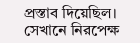প্রস্তাব দিয়েছিল। সেখানে নিরপেক্ষ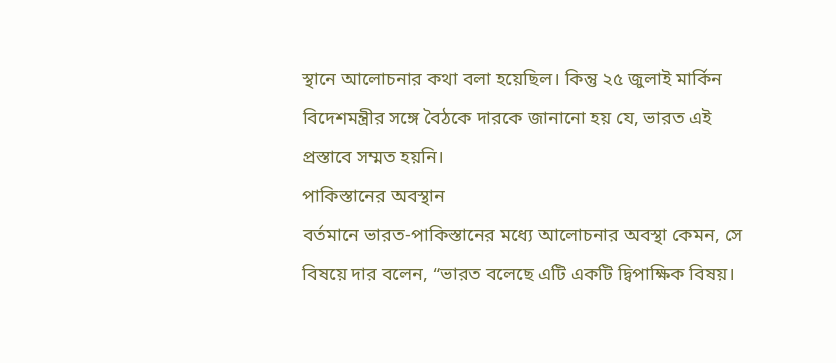স্থানে আলোচনার কথা বলা হয়েছিল। কিন্তু ২৫ জুলাই মার্কিন বিদেশমন্ত্রীর সঙ্গে বৈঠকে দারকে জানানো হয় যে, ভারত এই প্রস্তাবে সম্মত হয়নি।
পাকিস্তানের অবস্থান
বর্তমানে ভারত-পাকিস্তানের মধ্যে আলোচনার অবস্থা কেমন, সে বিষয়ে দার বলেন, “ভারত বলেছে এটি একটি দ্বিপাক্ষিক বিষয়।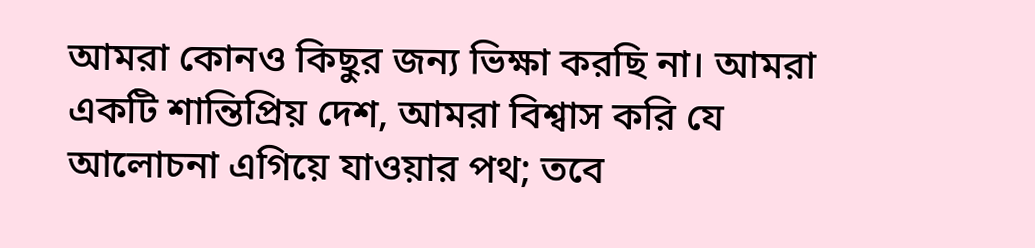আমরা কোনও কিছুর জন্য ভিক্ষা করছি না। আমরা একটি শান্তিপ্রিয় দেশ, আমরা বিশ্বাস করি যে আলোচনা এগিয়ে যাওয়ার পথ; তবে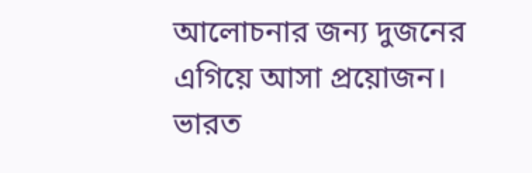আলোচনার জন্য দুজনের এগিয়ে আসা প্রয়োজন। ভারত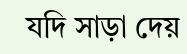যদি সাড়া দেয়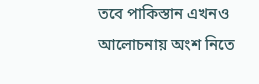তবে পাকিস্তান এখনও আলোচনায় অংশ নিতে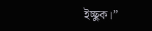ইচ্ছুক।”